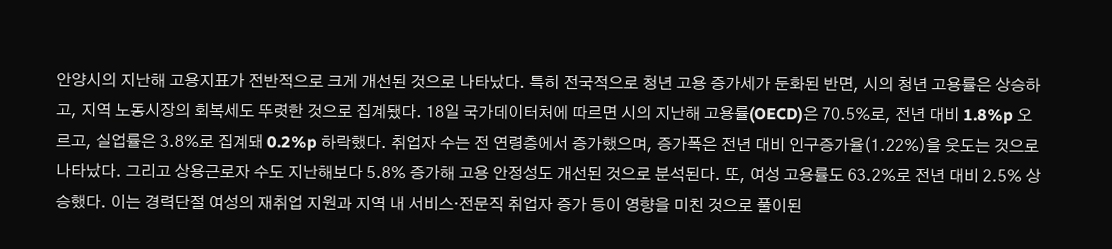안양시의 지난해 고용지표가 전반적으로 크게 개선된 것으로 나타났다. 특히 전국적으로 청년 고용 증가세가 둔화된 반면, 시의 청년 고용률은 상승하고, 지역 노동시장의 회복세도 뚜렷한 것으로 집계됐다. 18일 국가데이터처에 따르면 시의 지난해 고용률(OECD)은 70.5%로, 전년 대비 1.8%p 오르고, 실업률은 3.8%로 집계돼 0.2%p 하락했다. 취업자 수는 전 연령층에서 증가했으며, 증가폭은 전년 대비 인구증가율(1.22%)을 웃도는 것으로 나타났다. 그리고 상용근로자 수도 지난해보다 5.8% 증가해 고용 안정성도 개선된 것으로 분석된다. 또, 여성 고용률도 63.2%로 전년 대비 2.5% 상승했다. 이는 경력단절 여성의 재취업 지원과 지역 내 서비스·전문직 취업자 증가 등이 영향을 미친 것으로 풀이된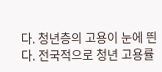다. 청년층의 고용이 눈에 띈다. 전국적으로 청년 고용률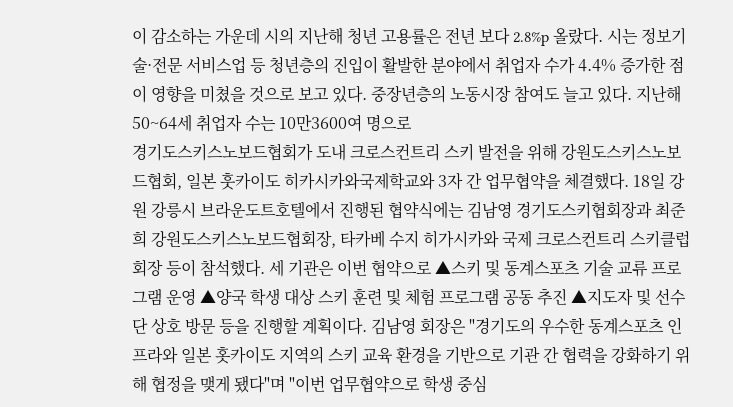이 감소하는 가운데 시의 지난해 청년 고용률은 전년 보다 2.8%p 올랐다. 시는 정보기술·전문 서비스업 등 청년층의 진입이 활발한 분야에서 취업자 수가 4.4% 증가한 점이 영향을 미쳤을 것으로 보고 있다. 중장년층의 노동시장 참여도 늘고 있다. 지난해 50~64세 취업자 수는 10만3600여 명으로
경기도스키스노보드협회가 도내 크로스컨트리 스키 발전을 위해 강원도스키스노보드협회, 일본 훗카이도 히카시카와국제학교와 3자 간 업무협약을 체결했다. 18일 강원 강릉시 브라운도트호텔에서 진행된 협약식에는 김남영 경기도스키협회장과 최준희 강원도스키스노보드협회장, 타카베 수지 히가시카와 국제 크로스컨트리 스키클럽 회장 등이 참석했다. 세 기관은 이번 협약으로 ▲스키 및 동계스포츠 기술 교류 프로그램 운영 ▲양국 학생 대상 스키 훈련 및 체험 프로그램 공동 추진 ▲지도자 및 선수단 상호 방문 등을 진행할 계획이다. 김남영 회장은 "경기도의 우수한 동계스포츠 인프라와 일본 홋카이도 지역의 스키 교육 환경을 기반으로 기관 간 협력을 강화하기 위해 협정을 맺게 됐다"며 "이번 업무협약으로 학생 중심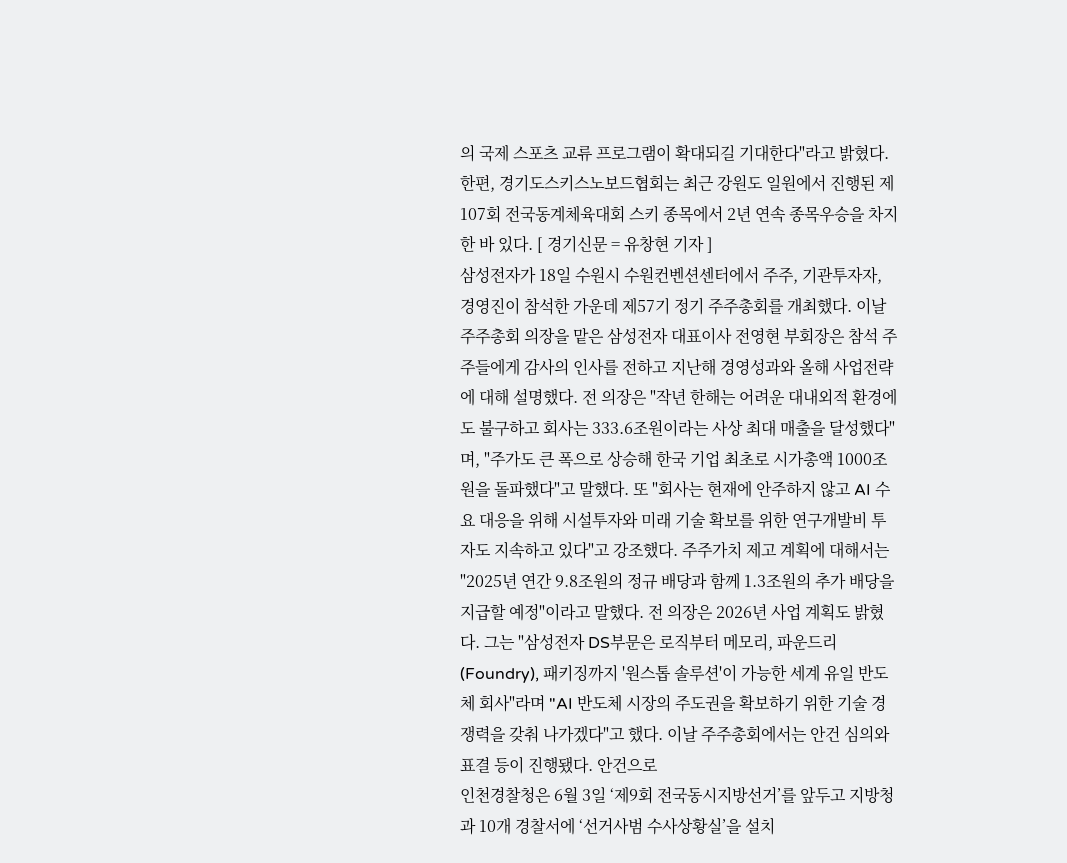의 국제 스포츠 교류 프로그램이 확대되길 기대한다"라고 밝혔다. 한편, 경기도스키스노보드협회는 최근 강원도 일원에서 진행된 제107회 전국동계체육대회 스키 종목에서 2년 연속 종목우승을 차지한 바 있다. [ 경기신문 = 유창현 기자 ]
삼성전자가 18일 수원시 수원컨벤션센터에서 주주, 기관투자자, 경영진이 참석한 가운데 제57기 정기 주주총회를 개최했다. 이날 주주총회 의장을 맡은 삼성전자 대표이사 전영현 부회장은 참석 주주들에게 감사의 인사를 전하고 지난해 경영성과와 올해 사업전략에 대해 설명했다. 전 의장은 "작년 한해는 어려운 대내외적 환경에도 불구하고 회사는 333.6조원이라는 사상 최대 매출을 달성했다"며, "주가도 큰 폭으로 상승해 한국 기업 최초로 시가총액 1000조원을 돌파했다"고 말했다. 또 "회사는 현재에 안주하지 않고 AI 수요 대응을 위해 시설투자와 미래 기술 확보를 위한 연구개발비 투자도 지속하고 있다"고 강조했다. 주주가치 제고 계획에 대해서는 "2025년 연간 9.8조원의 정규 배당과 함께 1.3조원의 추가 배당을 지급할 예정"이라고 말했다. 전 의장은 2026년 사업 계획도 밝혔다. 그는 "삼성전자 DS부문은 로직부터 메모리, 파운드리(Foundry), 패키징까지 '원스톱 솔루션'이 가능한 세계 유일 반도체 회사"라며 "AI 반도체 시장의 주도권을 확보하기 위한 기술 경쟁력을 갖춰 나가겠다"고 했다. 이날 주주총회에서는 안건 심의와 표결 등이 진행됐다. 안건으로
인천경찰청은 6월 3일 ‘제9회 전국동시지방선거’를 앞두고 지방청과 10개 경찰서에 ‘선거사범 수사상황실’을 설치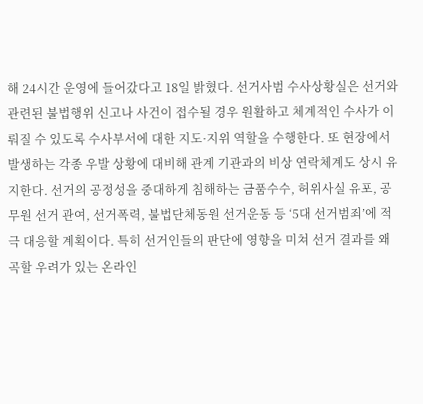해 24시간 운영에 들어갔다고 18일 밝혔다. 선거사범 수사상황실은 선거와 관련된 불법행위 신고나 사건이 접수될 경우 원활하고 체계적인 수사가 이뤄질 수 있도록 수사부서에 대한 지도·지위 역할을 수행한다. 또 현장에서 발생하는 각종 우발 상황에 대비해 관계 기관과의 비상 연락체계도 상시 유지한다. 선거의 공정성을 중대하게 침해하는 금품수수, 허위사실 유포, 공무원 선거 관여, 선거폭력, 불법단체동원 선거운동 등 ‘5대 선거범죄’에 적극 대응할 계획이다. 특히 선거인들의 판단에 영향을 미쳐 선거 결과를 왜곡할 우려가 있는 온라인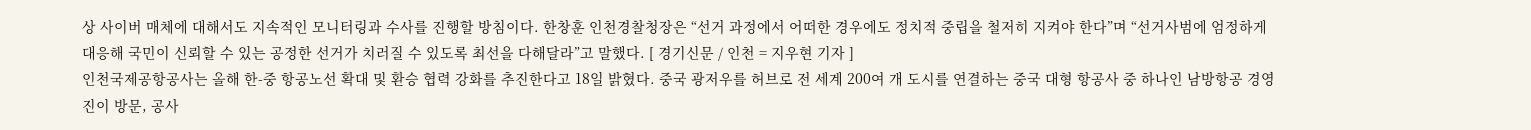상 사이버 매체에 대해서도 지속적인 모니터링과 수사를 진행할 방침이다. 한창훈 인천경찰청장은 “선거 과정에서 어떠한 경우에도 정치적 중립을 철저히 지켜야 한다”며 “선거사범에 엄정하게 대응해 국민이 신뢰할 수 있는 공정한 선거가 치러질 수 있도록 최선을 다해달라”고 말했다. [ 경기신문 / 인천 = 지우현 기자 ]
인천국제공항공사는 올해 한-중 항공노선 확대 및 환승 협력 강화를 추진한다고 18일 밝혔다. 중국 광저우를 허브로 전 세계 200여 개 도시를 연결하는 중국 대형 항공사 중 하나인 남방항공 경영진이 방문, 공사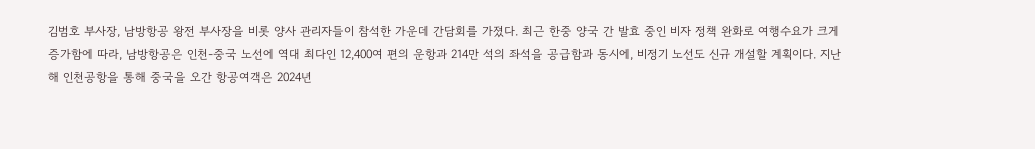김범호 부사장, 남방항공 왕전 부사장을 비롯 양사 관리자들이 참석한 가운데 간담회를 가졌다. 최근 한중 양국 간 발효 중인 비자 정책 완화로 여행수요가 크게 증가함에 따라, 남방항공은 인천-중국 노선에 역대 최다인 12,400여 편의 운항과 214만 석의 좌석을 공급함과 동시에, 비정기 노선도 신규 개설할 계획이다. 지난해 인천공항을 통해 중국을 오간 항공여객은 2024년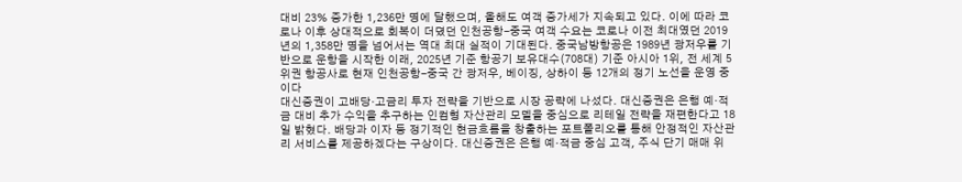대비 23% 증가한 1,236만 명에 달했으며, 올해도 여객 증가세가 지속되고 있다. 이에 따라 코로나 이후 상대적으로 회복이 더뎠던 인천공항-중국 여객 수요는 코로나 이전 최대였던 2019년의 1,358만 명을 넘어서는 역대 최대 실적이 기대된다. 중국남방항공은 1989년 광저우를 기반으로 운항을 시작한 이래, 2025년 기준 항공기 보유대수(708대) 기준 아시아 1위, 전 세계 5위권 항공사로 현재 인천공항-중국 간 광저우, 베이징, 상하이 등 12개의 정기 노선을 운영 중이다
대신증권이 고배당·고금리 투자 전략을 기반으로 시장 공략에 나섰다. 대신증권은 은행 예·적금 대비 추가 수익을 추구하는 인컴형 자산관리 모델을 중심으로 리테일 전략을 재편한다고 18일 밝혔다. 배당과 이자 등 정기적인 현금흐름을 창출하는 포트폴리오를 통해 안정적인 자산관리 서비스를 제공하겠다는 구상이다. 대신증권은 은행 예·적금 중심 고객, 주식 단기 매매 위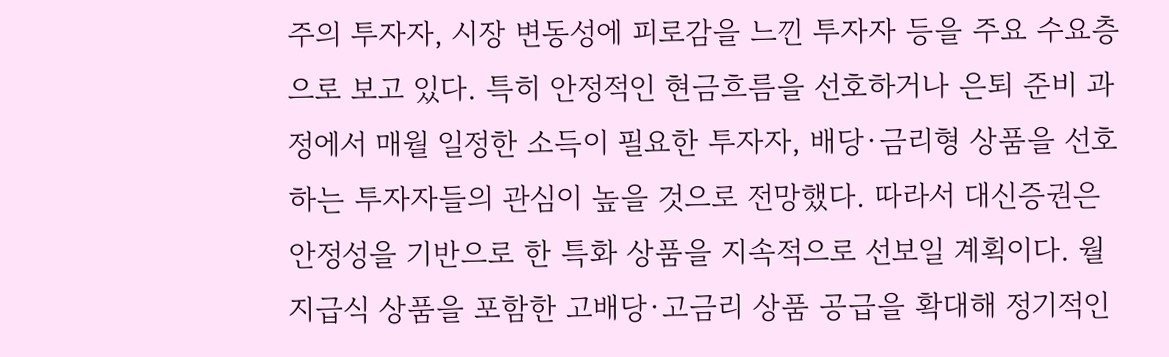주의 투자자, 시장 변동성에 피로감을 느낀 투자자 등을 주요 수요층으로 보고 있다. 특히 안정적인 현금흐름을 선호하거나 은퇴 준비 과정에서 매월 일정한 소득이 필요한 투자자, 배당·금리형 상품을 선호하는 투자자들의 관심이 높을 것으로 전망했다. 따라서 대신증권은 안정성을 기반으로 한 특화 상품을 지속적으로 선보일 계획이다. 월 지급식 상품을 포함한 고배당·고금리 상품 공급을 확대해 정기적인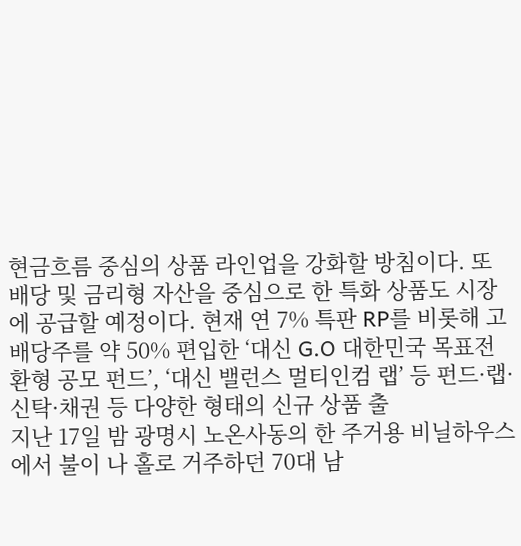현금흐름 중심의 상품 라인업을 강화할 방침이다. 또 배당 및 금리형 자산을 중심으로 한 특화 상품도 시장에 공급할 예정이다. 현재 연 7% 특판 RP를 비롯해 고배당주를 약 50% 편입한 ‘대신 G.O 대한민국 목표전환형 공모 펀드’, ‘대신 밸런스 멀티인컴 랩’ 등 펀드·랩·신탁·채권 등 다양한 형태의 신규 상품 출
지난 17일 밤 광명시 노온사동의 한 주거용 비닐하우스에서 불이 나 홀로 거주하던 70대 남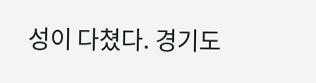성이 다쳤다. 경기도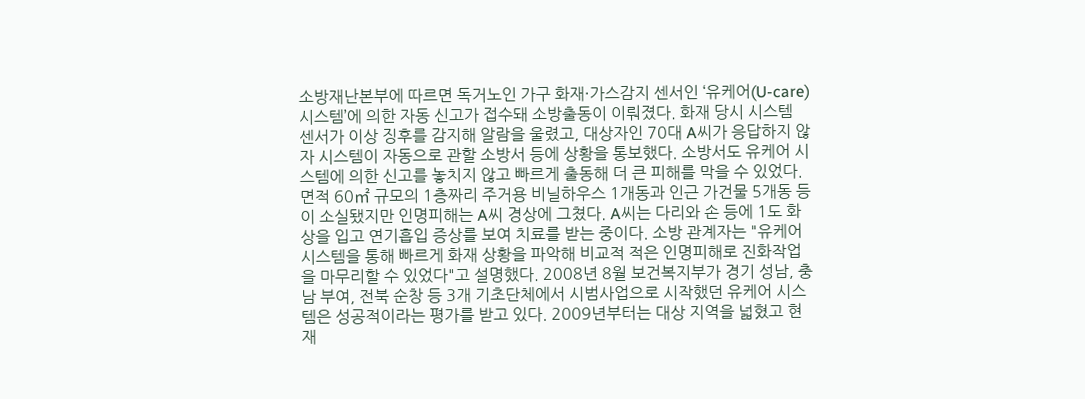소방재난본부에 따르면 독거노인 가구 화재·가스감지 센서인 ‘유케어(U-care) 시스템’에 의한 자동 신고가 접수돼 소방출동이 이뤄졌다. 화재 당시 시스템 센서가 이상 징후를 감지해 알람을 울렸고, 대상자인 70대 A씨가 응답하지 않자 시스템이 자동으로 관할 소방서 등에 상황을 통보했다. 소방서도 유케어 시스템에 의한 신고를 놓치지 않고 빠르게 출동해 더 큰 피해를 막을 수 있었다. 면적 60㎡ 규모의 1층짜리 주거용 비닐하우스 1개동과 인근 가건물 5개동 등이 소실됐지만 인명피해는 A씨 경상에 그쳤다. A씨는 다리와 손 등에 1도 화상을 입고 연기흡입 증상를 보여 치료를 받는 중이다. 소방 관계자는 "유케어 시스템을 통해 빠르게 화재 상황을 파악해 비교적 적은 인명피해로 진화작업을 마무리할 수 있었다"고 설명했다. 2008년 8월 보건복지부가 경기 성남, 충남 부여, 전북 순창 등 3개 기초단체에서 시범사업으로 시작했던 유케어 시스템은 성공적이라는 평가를 받고 있다. 2009년부터는 대상 지역을 넓혔고 현재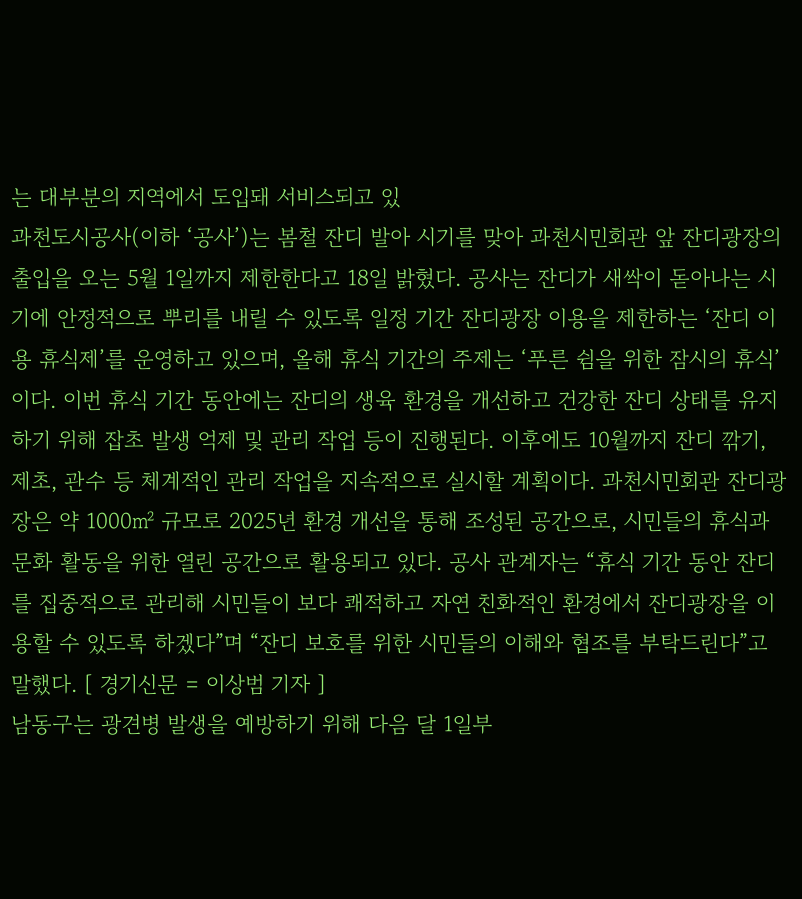는 대부분의 지역에서 도입돼 서비스되고 있
과천도시공사(이하 ‘공사’)는 봄철 잔디 발아 시기를 맞아 과천시민회관 앞 잔디광장의 출입을 오는 5월 1일까지 제한한다고 18일 밝혔다. 공사는 잔디가 새싹이 돋아나는 시기에 안정적으로 뿌리를 내릴 수 있도록 일정 기간 잔디광장 이용을 제한하는 ‘잔디 이용 휴식제’를 운영하고 있으며, 올해 휴식 기간의 주제는 ‘푸른 쉼을 위한 잠시의 휴식’이다. 이번 휴식 기간 동안에는 잔디의 생육 환경을 개선하고 건강한 잔디 상태를 유지하기 위해 잡초 발생 억제 및 관리 작업 등이 진행된다. 이후에도 10월까지 잔디 깎기, 제초, 관수 등 체계적인 관리 작업을 지속적으로 실시할 계획이다. 과천시민회관 잔디광장은 약 1000㎡ 규모로 2025년 환경 개선을 통해 조성된 공간으로, 시민들의 휴식과 문화 활동을 위한 열린 공간으로 활용되고 있다. 공사 관계자는 “휴식 기간 동안 잔디를 집중적으로 관리해 시민들이 보다 쾌적하고 자연 친화적인 환경에서 잔디광장을 이용할 수 있도록 하겠다”며 “잔디 보호를 위한 시민들의 이해와 협조를 부탁드린다”고 말했다. [ 경기신문 = 이상범 기자 ]
남동구는 광견병 발생을 예방하기 위해 다음 달 1일부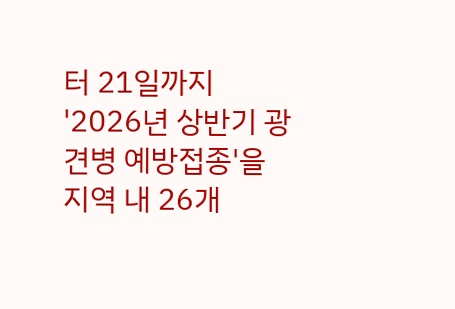터 21일까지 '2026년 상반기 광견병 예방접종'을 지역 내 26개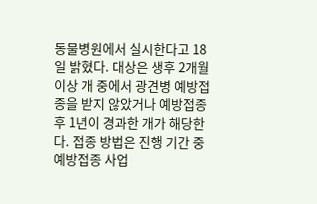동물병원에서 실시한다고 18일 밝혔다. 대상은 생후 2개월 이상 개 중에서 광견병 예방접종을 받지 않았거나 예방접종 후 1년이 경과한 개가 해당한다. 접종 방법은 진행 기간 중 예방접종 사업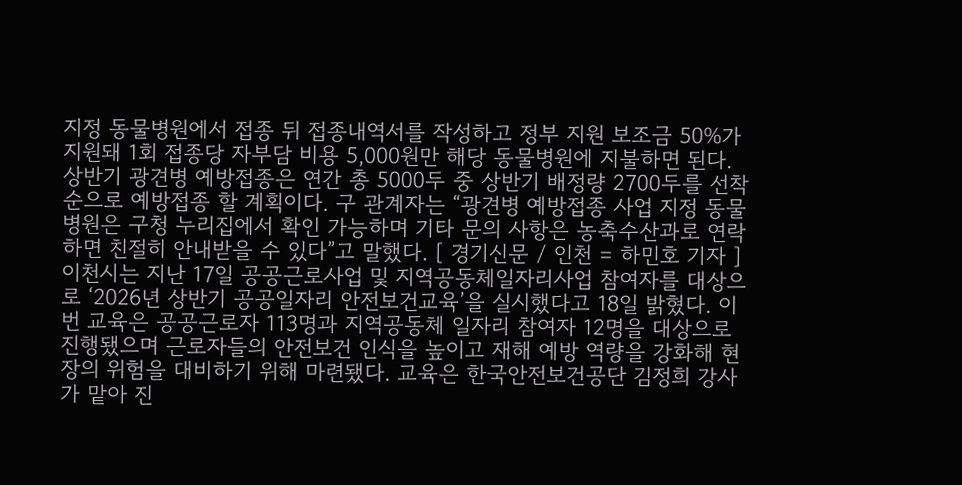지정 동물병원에서 접종 뒤 접종내역서를 작성하고 정부 지원 보조금 50%가 지원돼 1회 접종당 자부담 비용 5,000원만 해당 동물병원에 지불하면 된다. 상반기 광견병 예방접종은 연간 총 5000두 중 상반기 배정량 2700두를 선착순으로 예방접종 할 계획이다. 구 관계자는 “광견병 예방접종 사업 지정 동물병원은 구청 누리집에서 확인 가능하며 기타 문의 사항은 농축수산과로 연락하면 친절히 안내받을 수 있다”고 말했다. [ 경기신문 / 인천 = 하민호 기자 ]
이천시는 지난 17일 공공근로사업 및 지역공동체일자리사업 참여자를 대상으로 ‘2026년 상반기 공공일자리 안전보건교육’을 실시했다고 18일 밝혔다. 이번 교육은 공공근로자 113명과 지역공동체 일자리 참여자 12명을 대상으로 진행됐으며 근로자들의 안전보건 인식을 높이고 재해 예방 역량을 강화해 현장의 위험을 대비하기 위해 마련됐다. 교육은 한국안전보건공단 김정희 강사가 맡아 진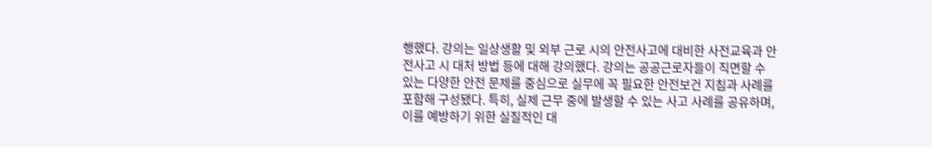행했다. 강의는 일상생활 및 외부 근로 시의 안전사고에 대비한 사전교육과 안전사고 시 대처 방법 등에 대해 강의했다. 강의는 공공근로자들이 직면할 수 있는 다양한 안전 문제를 중심으로 실무에 꼭 필요한 안전보건 지침과 사례를 포함해 구성됐다. 특히, 실제 근무 중에 발생할 수 있는 사고 사례를 공유하며, 이를 예방하기 위한 실질적인 대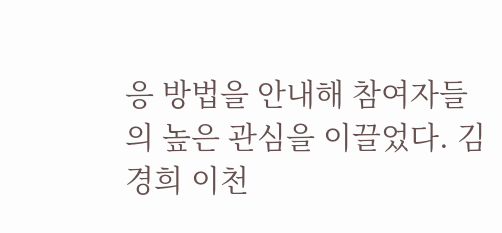응 방법을 안내해 참여자들의 높은 관심을 이끌었다. 김경희 이천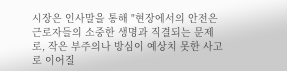시장은 인사말을 통해 "현장에서의 안전은 근로자들의 소중한 생명과 직결되는 문제로, 작은 부주의나 방심이 예상치 못한 사고로 이어질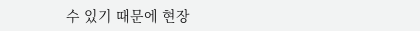수 있기 때문에 현장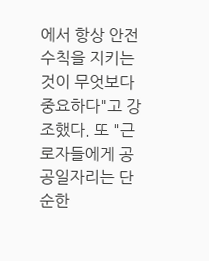에서 항상 안전 수칙을 지키는 것이 무엇보다 중요하다"고 강조했다. 또 "근로자들에게 공공일자리는 단순한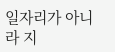일자리가 아니라 지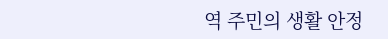역 주민의 생활 안정